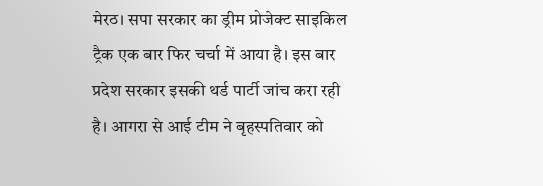मेरठ। सपा सरकार का ड्रीम प्रोजेक्ट साइकिल ट्रैक एक बार फिर चर्चा में आया है। इस बार प्रदेश सरकार इसकी थर्ड पार्टी जांच करा रही है। आगरा से आई टीम ने बृहस्पतिवार को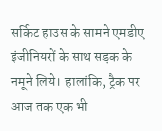सर्किट हाउस के सामने एमडीए इंजीनियरों के साथ सड़क के नमूने लिये। हालांकि, ट्रैक पर आज तक एक भी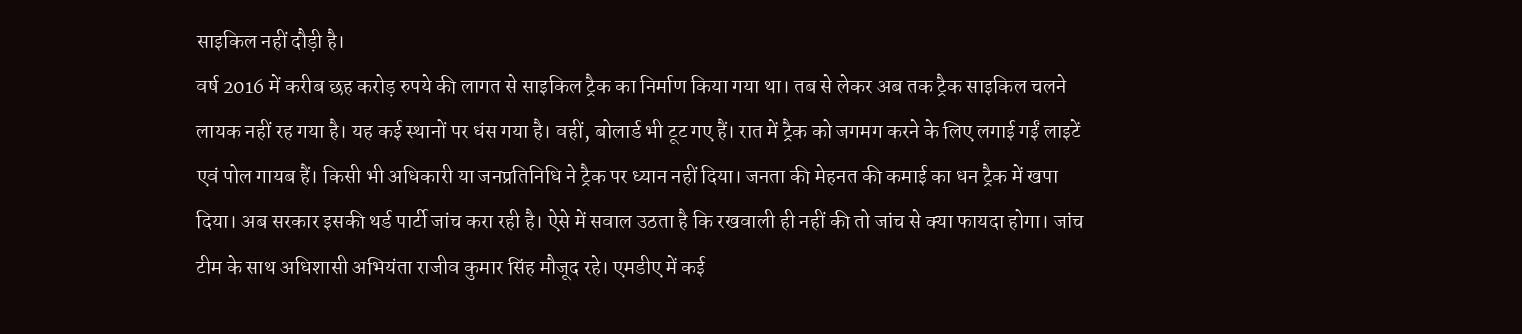साइकिल नहीं दौड़ी है।
वर्ष 2016 में करीब छह करोड़ रुपये की लागत से साइकिल ट्रैक का निर्माण किया गया था। तब से लेकर अब तक ट्रैक साइकिल चलने लायक नहीं रह गया है। यह कई स्थानों पर धंस गया है। वहीं, बोलार्ड भी टूट गए हैं। रात में ट्रैक को जगमग करने के लिए लगाई गईं लाइटें एवं पोल गायब हैं। किसी भी अधिकारी या जनप्रतिनिधि ने ट्रैक पर ध्यान नहीं दिया। जनता की मेहनत की कमाई का धन ट्रैक में खपा दिया। अब सरकार इसकी थर्ड पार्टी जांच करा रही है। ऐसे में सवाल उठता है कि रखवाली ही नहीं की तो जांच से क्या फायदा होगा। जांच टीम के साथ अधिशासी अभियंता राजीव कुमार सिंह मौजूद रहे। एमडीए में कई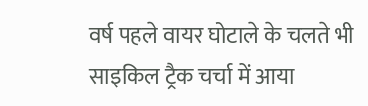वर्ष पहले वायर घोटाले के चलते भी साइकिल ट्रैक चर्चा में आया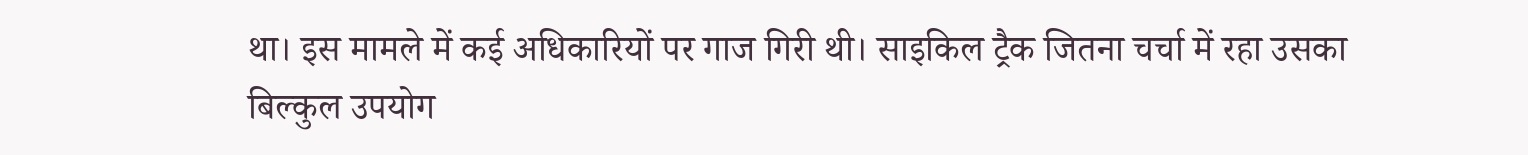था। इस मामले में कई अधिकारियों पर गाज गिरी थी। साइकिल ट्रैक जितना चर्चा में रहा उसका बिल्कुल उपयोग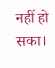नहीं हो सका।